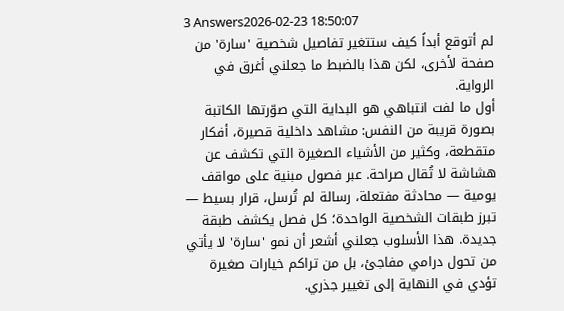3 Answers2026-02-23 18:50:07
لم أتوقع أبداً كيف ستتغير تفاصيل شخصية 'سارة' من صفحة لأخرى، لكن هذا بالضبط ما جعلني أغرق في الرواية.
أول ما لفت انتباهي هو البداية التي صوّرتها الكاتبة بصورة قريبة من النفس: مشاهد داخلية قصيرة، أفكار متقطعة، وكثير من الأشياء الصغيرة التي تكشف عن هشاشة لا تُقال صراحة. عبر فصول مبنية على مواقف يومية — محادثة مفتعلة، رسالة لم تُرسل، قرار بسيط — تبرز طبقات الشخصية الواحدة؛ كل فصل يكشف طبقة جديدة. هذا الأسلوب جعلني أشعر أن نمو 'سارة' لا يأتي من تحول درامي مفاجئ، بل من تراكم خيارات صغيرة تؤدي في النهاية إلى تغيير جذري.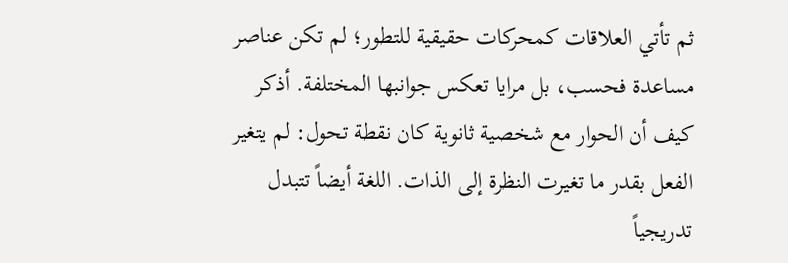ثم تأتي العلاقات كمحركات حقيقية للتطور؛ لم تكن عناصر مساعدة فحسب، بل مرايا تعكس جوانبها المختلفة. أذكر كيف أن الحوار مع شخصية ثانوية كان نقطة تحول: لم يتغير الفعل بقدر ما تغيرت النظرة إلى الذات. اللغة أيضاً تتبدل تدريجياً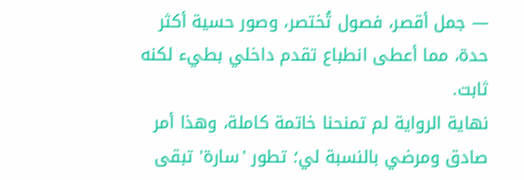— جمل أقصر، فصول تُختصر، وصور حسية أكثر حدة، مما أعطى انطباع تقدم داخلي بطيء لكنه ثابت.
نهاية الرواية لم تمنحنا خاتمة كاملة، وهذا أمر صادق ومرضي بالنسبة لي؛ تطور 'سارة' تبقى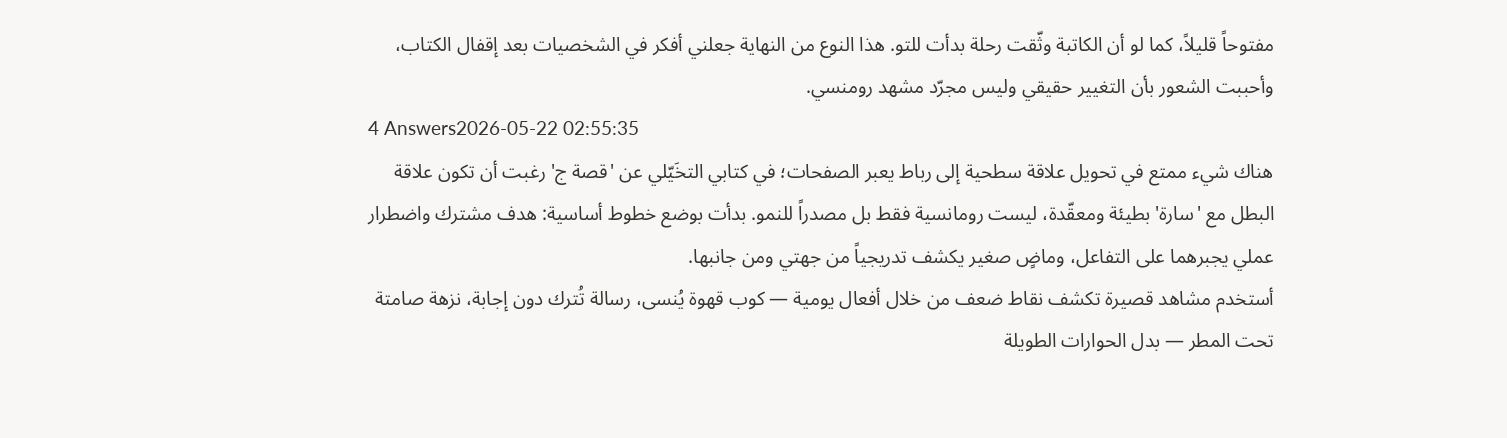مفتوحاً قليلاً، كما لو أن الكاتبة وثّقت رحلة بدأت للتو. هذا النوع من النهاية جعلني أفكر في الشخصيات بعد إقفال الكتاب، وأحببت الشعور بأن التغيير حقيقي وليس مجرّد مشهد رومنسي.
4 Answers2026-05-22 02:55:35
هناك شيء ممتع في تحويل علاقة سطحية إلى رباط يعبر الصفحات؛ في كتابي التخَيّلي عن 'قصة ج' رغبت أن تكون علاقة البطل مع 'سارة' بطيئة ومعقّدة، ليست رومانسية فقط بل مصدراً للنمو. بدأت بوضع خطوط أساسية: هدف مشترك واضطرار عملي يجبرهما على التفاعل، وماضٍ صغير يكشف تدريجياً من جهتي ومن جانبها.
أستخدم مشاهد قصيرة تكشف نقاط ضعف من خلال أفعال يومية — كوب قهوة يُنسى، رسالة تُترك دون إجابة، نزهة صامتة تحت المطر — بدل الحوارات الطويلة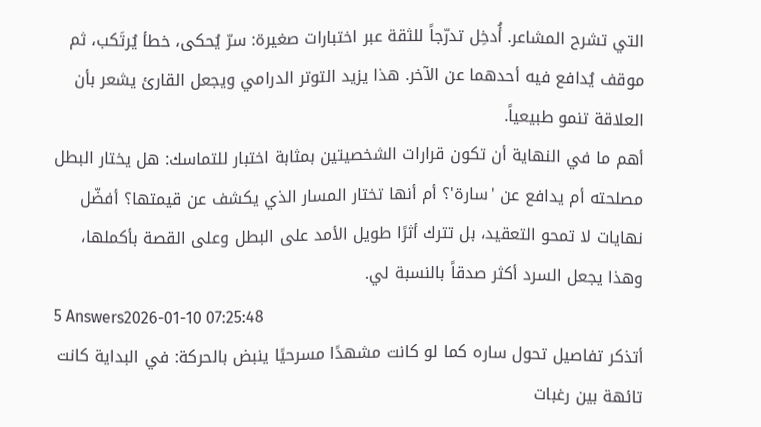التي تشرح المشاعر. أُدخِل تدرّجاً للثقة عبر اختبارات صغيرة: سرّ يُحكى، خطأ يُرتَكب، ثم موقف يُدافع فيه أحدهما عن الآخر. هذا يزيد التوتر الدرامي ويجعل القارئ يشعر بأن العلاقة تنمو طبيعياً.
أهم ما في النهاية أن تكون قرارات الشخصيتين بمثابة اختبار للتماسك: هل يختار البطل مصلحته أم يدافع عن 'سارة'؟ أم أنها تختار المسار الذي يكشف عن قيمتها؟ أفضّل نهايات لا تمحو التعقيد، بل تترك أثرًا طويل الأمد على البطل وعلى القصة بأكملها، وهذا يجعل السرد أكثر صدقاً بالنسبة لي.
5 Answers2026-01-10 07:25:48
أتذكر تفاصيل تحول ساره كما لو كانت مشهدًا مسرحيًا ينبض بالحركة: في البداية كانت تائهة بين رغبات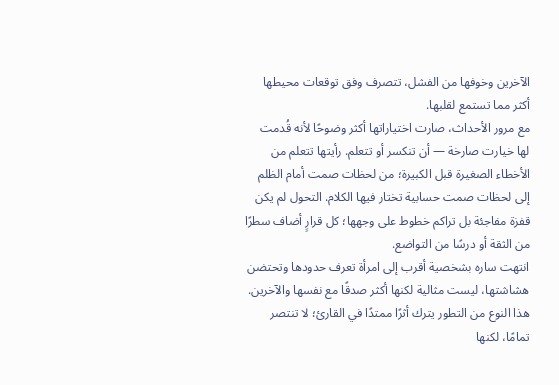الآخرين وخوفها من الفشل، تتصرف وفق توقعات محيطها أكثر مما تستمع لقلبها.
مع مرور الأحداث، صارت اختياراتها أكثر وضوحًا لأنه قُدمت لها خيارت صارخة — أن تنكسر أو تتعلم. رأيتها تتعلم من الأخطاء الصغيرة قبل الكبيرة؛ من لحظات صمت أمام الظلم إلى لحظات صمت حسابية تختار فيها الكلام. التحول لم يكن قفزة مفاجئة بل تراكم خطوط على وجهها؛ كل قرارٍ أضاف سطرًا من الثقة أو درسًا من التواضع.
انتهت ساره بشخصية أقرب إلى امرأة تعرف حدودها وتحتضن هشاشتها، ليست مثالية لكنها أكثر صدقًا مع نفسها والآخرين. هذا النوع من التطور يترك أثرًا ممتدًا في القارئ؛ لا تنتصر تمامًا، لكنها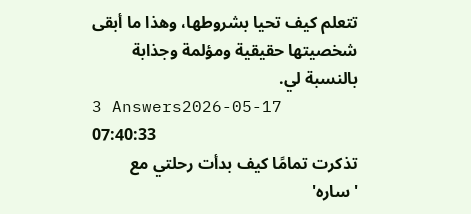تتعلم كيف تحيا بشروطها، وهذا ما أبقى شخصيتها حقيقية ومؤلمة وجذابة بالنسبة لي.
3 Answers2026-05-17 07:40:33
تذكرت تمامًا كيف بدأت رحلتي مع 'ساره'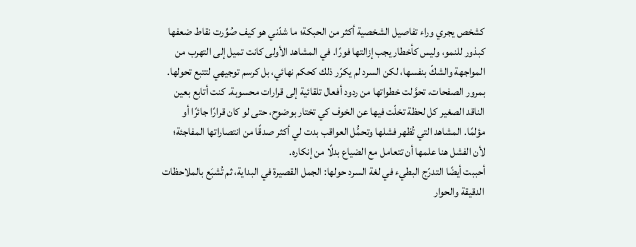كشخص يجري وراء تفاصيل الشخصية أكثر من الحبكة؛ ما شدّني هو كيف صُوِّرت نقاط ضعفها كبذور للنمو، وليس كأخطار يجب إزالتها فورًا. في المشاهد الأولى كانت تميل إلى التهرب من المواجهة والشكّ بنفسها، لكن السرد لم يكرّر ذلك كحكم نهائي، بل كرسم توجيهي لتتبع تحولها.
بمرور الصفحات، تحوَّلت خطواتها من ردود أفعال تلقائية إلى قرارات محسوبة. كنت أتابع بعين الناقد الصغير كل لحظة تخلّت فيها عن الخوف كي تختار بوضوح، حتى لو كان قرارًا جائرًا أو مؤلمًا. المشاهد التي تُظهر فشلها وتحمُّل العواقب بدت لي أكثر صدقًا من انتصاراتها المفاجئة؛ لأن الفشل هنا علمها أن تتعامل مع الضياع بدلًا من إنكاره.
أحببت أيضًا التدرّج البطيء في لغة السرد حولها: الجمل القصيرة في البداية، ثم تُشبَع بالملاحظات الدقيقة والحوار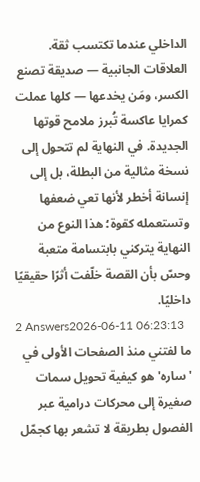الداخلي عندما تكتسب ثقة. العلاقات الجانبية — صديقة تصنع الكسر، ومَن يخدعها — كلها عملت كمرايا عاكسة تُبرز ملامح قوتها الجديدة. في النهاية لم تتحول إلى نسخة مثالية من البطلة، بل إلى إنسانة أخطر لأنها تعي ضعفها وتستعمله كقوة؛ هذا النوع من النهاية يتركني بابتسامة متعبة وحسّ بأن القصة خلّفت أثرًا حقيقيًا داخليًا.
2 Answers2026-06-11 06:23:13
ما لفتني منذ الصفحات الأولى في 'ساره' هو كيفية تحويل سمات صغيرة إلى محركات درامية عبر الفصول بطريقة لا تشعر بها كجمّل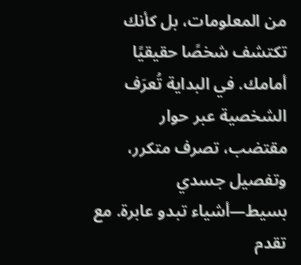من المعلومات، بل كأنك تكتشف شخصًا حقيقيًا أمامك. في البداية تُعرَف الشخصية عبر حوار مقتضب، تصرف متكرر، وتفصيل جسدي بسيط—أشياء تبدو عابرة. مع تقدم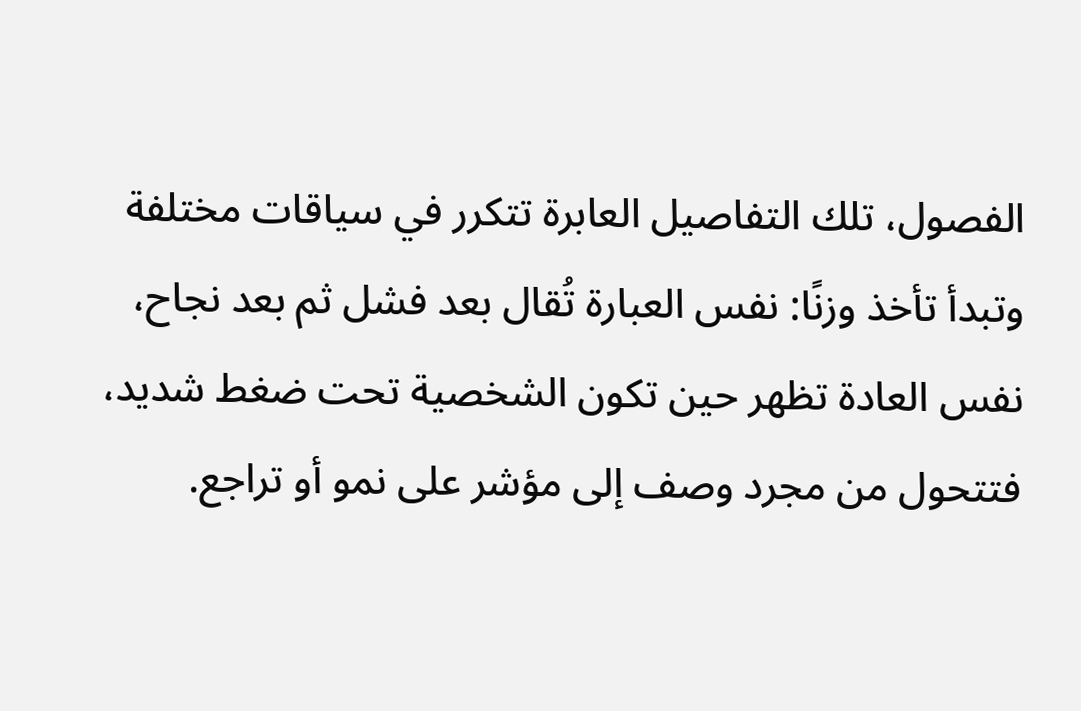الفصول، تلك التفاصيل العابرة تتكرر في سياقات مختلفة وتبدأ تأخذ وزنًا: نفس العبارة تُقال بعد فشل ثم بعد نجاح، نفس العادة تظهر حين تكون الشخصية تحت ضغط شديد، فتتحول من مجرد وصف إلى مؤشر على نمو أو تراجع.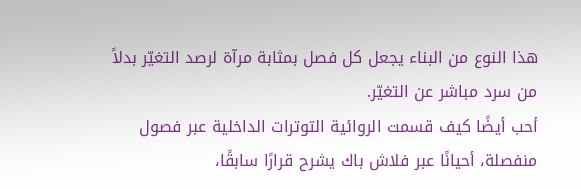هذا النوع من البناء يجعل كل فصل بمثابة مرآة لرصد التغيّر بدلاً من سرد مباشر عن التغيّر.
أحب أيضًا كيف قسمت الروائية التوترات الداخلية عبر فصول منفصلة، أحيانًا عبر فلاش باك يشرح قرارًا سابقًا،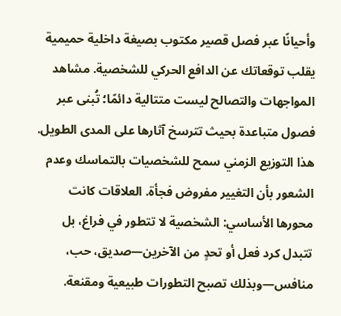وأحيانًا عبر فصل قصير مكتوب بصيغة داخلية حميمية يقلب توقعاتك عن الدافع الحركي للشخصية. مشاهد المواجهات والتصالح ليست متتالية دائمًا؛ تُبنى عبر فصول متباعدة بحيث تترسخ آثارها على المدى الطويل. هذا التوزيع الزمني سمح للشخصيات بالتماسك وعدم الشعور بأن التغيير مفروض فجأة. العلاقات كانت محورها الأساسي: الشخصية لا تتطور في فراغ، بل تتبدل كرد فعل أو تحدٍ من الآخرين—صديق، حب، منافس—وبذلك تصبح التطورات طبيعية ومقنعة.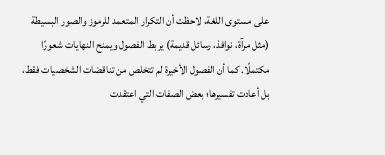على مستوى اللغة، لاحظت أن التكرار المتعمد للرموز والصور البسيطة (مثل مرآة، نوافذ، رسائل قديمة) يربط الفصول ويمنح النهايات شعورًا مكتملًا. كما أن الفصول الأخيرة لم تتخلص من تناقضات الشخصيات فقط، بل أعادت تفسيرها؛ بعض الصفات التي اعتقدت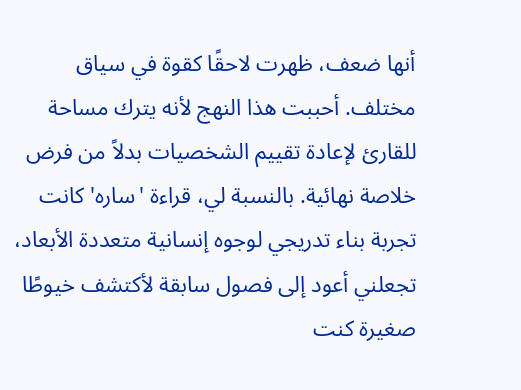أنها ضعف، ظهرت لاحقًا كقوة في سياق مختلف. أحببت هذا النهج لأنه يترك مساحة للقارئ لإعادة تقييم الشخصيات بدلاً من فرض خلاصة نهائية. بالنسبة لي، قراءة 'ساره' كانت تجربة بناء تدريجي لوجوه إنسانية متعددة الأبعاد، تجعلني أعود إلى فصول سابقة لأكتشف خيوطًا صغيرة كنت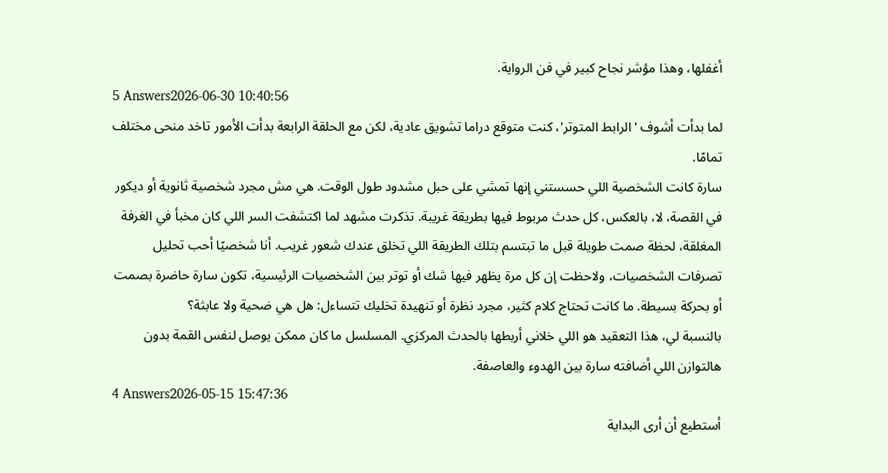أغفلها، وهذا مؤشر نجاح كبير في فن الرواية.
5 Answers2026-06-30 10:40:56
لما بدأت أشوف 'الرابط المتوتر'، كنت متوقع دراما تشويق عادية، لكن مع الحلقة الرابعة بدأت الأمور تاخد منحى مختلف تمامًا.
سارة كانت الشخصية اللي حسستني إنها تمشي على حبل مشدود طول الوقت. هي مش مجرد شخصية ثانوية أو ديكور في القصة، لا، بالعكس، كل حدث مربوط فيها بطريقة غريبة. تذكرت مشهد لما اكتشفت السر اللي كان مخبأ في الغرفة المغلقة، لحظة صمت طويلة قبل ما تبتسم بتلك الطريقة اللي تخلق عندك شعور غريب. أنا شخصيًا أحب تحليل تصرفات الشخصيات، ولاحظت إن كل مرة يظهر فيها شك أو توتر بين الشخصيات الرئيسية، تكون سارة حاضرة بصمت أو بحركة بسيطة. ما كانت تحتاج كلام كثير، مجرد نظرة أو تنهيدة تخليك تتساءل: هل هي ضحية ولا عابثة؟
بالنسبة لي، هذا التعقيد هو اللي خلاني أربطها بالحدث المركزي. المسلسل ما كان ممكن يوصل لنفس القمة بدون هالتوازن اللي أضافته سارة بين الهدوء والعاصفة.
4 Answers2026-05-15 15:47:36
أستطيع أن أرى البداية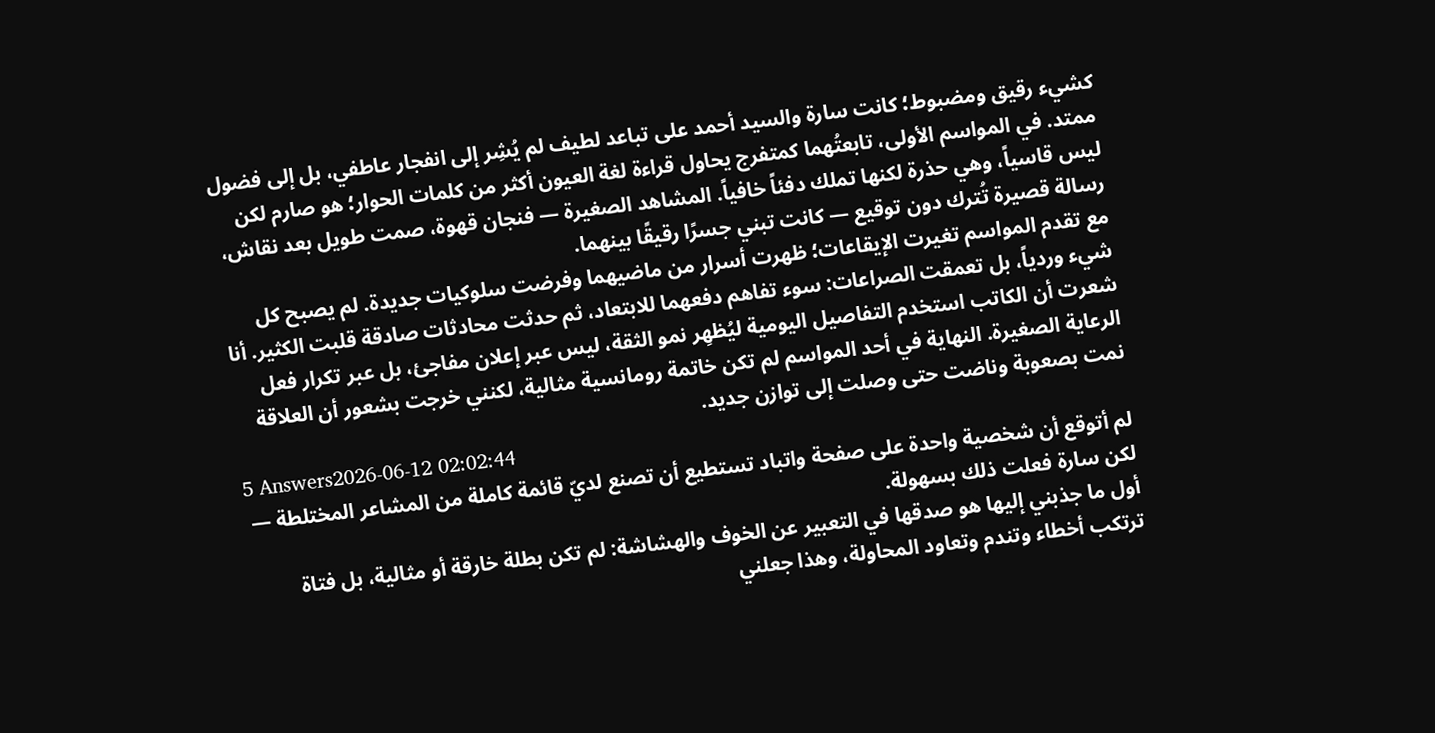كشيء رقيق ومضبوط؛ كانت سارة والسيد أحمد على تباعد لطيف لم يُشِر إلى انفجار عاطفي، بل إلى فضول ممتد. في المواسم الأولى، تابعتُهما كمتفرج يحاول قراءة لغة العيون أكثر من كلمات الحوار؛ هو صارم لكن ليس قاسياً، وهي حذرة لكنها تملك دفئاً خافياً. المشاهد الصغيرة — فنجان قهوة، صمت طويل بعد نقاش، رسالة قصيرة تُترك دون توقيع — كانت تبني جسرًا رقيقًا بينهما.
مع تقدم المواسم تغيرت الإيقاعات؛ ظهرت أسرار من ماضيهما وفرضت سلوكيات جديدة. لم يصبح كل شيء وردياً، بل تعمقت الصراعات: سوء تفاهم دفعهما للابتعاد، ثم حدثت محادثات صادقة قلبت الكثير. أنا شعرت أن الكاتب استخدم التفاصيل اليومية ليُظهِر نمو الثقة، ليس عبر إعلان مفاجئ، بل عبر تكرار فعل الرعاية الصغيرة. النهاية في أحد المواسم لم تكن خاتمة رومانسية مثالية، لكنني خرجت بشعور أن العلاقة نمت بصعوبة وناضت حتى وصلت إلى توازن جديد.
5 Answers2026-06-12 02:02:44
لم أتوقع أن شخصية واحدة على صفحة واتباد تستطيع أن تصنع لديّ قائمة كاملة من المشاعر المختلطة — لكن سارة فعلت ذلك بسهولة.
أول ما جذبني إليها هو صدقها في التعبير عن الخوف والهشاشة: لم تكن بطلة خارقة أو مثالية، بل فتاة ترتكب أخطاء وتندم وتعاود المحاولة، وهذا جعلني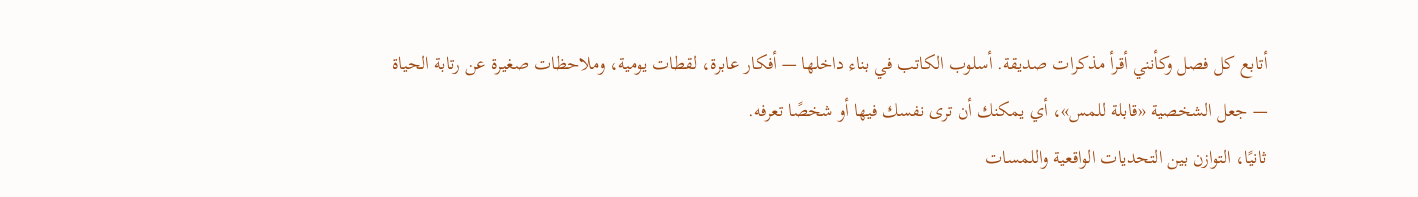أتابع كل فصل وكأنني أقرأ مذكرات صديقة. أسلوب الكاتب في بناء داخلها — أفكار عابرة، لقطات يومية، وملاحظات صغيرة عن رتابة الحياة — جعل الشخصية «قابلة للمس»، أي يمكنك أن ترى نفسك فيها أو شخصًا تعرفه.
ثانيًا، التوازن بين التحديات الواقعية واللمسات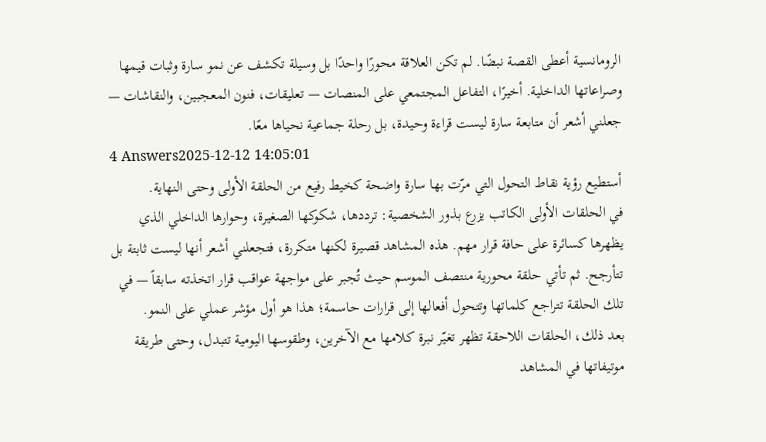الرومانسية أعطى القصة نبضًا. لم تكن العلاقة محورًا واحدًا بل وسيلة تكشف عن نمو سارة وثبات قيمها وصراعاتها الداخلية. أخيرًا، التفاعل المجتمعي على المنصات — تعليقات، فنون المعجبين، والنقاشات — جعلني أشعر أن متابعة سارة ليست قراءة وحيدة، بل رحلة جماعية نحياها معًا.
4 Answers2025-12-12 14:05:01
أستطيع رؤية نقاط التحول التي مرّت بها سارة واضحة كخيط رفيع من الحلقة الأولى وحتى النهاية.
في الحلقات الأولى الكاتب يزرع بذور الشخصية: ترددها، شكوكها الصغيرة، وحوارها الداخلي الذي يظهرها كسائرة على حافة قرار مهم. هذه المشاهد قصيرة لكنها متكررة، فتجعلني أشعر أنها ليست ثابتة بل تتأرجح. ثم تأتي حلقة محورية منتصف الموسم حيث تُجبر على مواجهة عواقب قرار اتخذته سابقاً — في تلك الحلقة تتراجع كلماتها وتتحول أفعالها إلى قرارات حاسمة؛ هذا هو أول مؤشر عملي على النمو.
بعد ذلك، الحلقات اللاحقة تظهر تغيّر نبرة كلامها مع الآخرين، وطقوسها اليومية تتبدل، وحتى طريقة موتيفاتها في المشاهد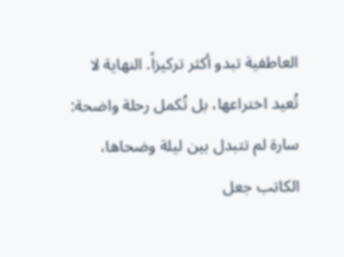العاطفية تبدو أكثر تركيزاً. النهاية لا تُعيد اختراعها، بل تُكمل رحلة واضحة: سارة لم تتبدل بين ليلة وضحاها، الكاتب جعل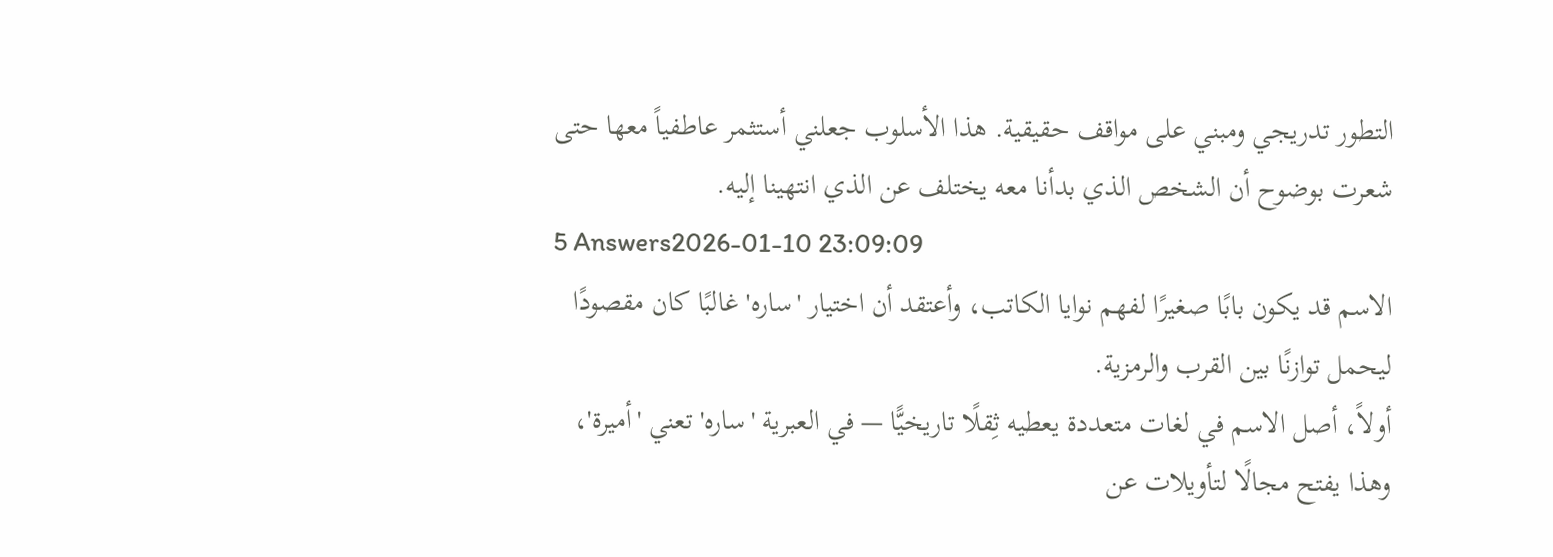التطور تدريجي ومبني على مواقف حقيقية. هذا الأسلوب جعلني أستثمر عاطفياً معها حتى شعرت بوضوح أن الشخص الذي بدأنا معه يختلف عن الذي انتهينا إليه.
5 Answers2026-01-10 23:09:09
الاسم قد يكون بابًا صغيرًا لفهم نوايا الكاتب، وأعتقد أن اختيار 'ساره' غالبًا كان مقصودًا ليحمل توازنًا بين القرب والرمزية.
أولاً، أصل الاسم في لغات متعددة يعطيه ثِقلًا تاريخيًّا — في العبرية 'ساره' تعني 'أميرة'، وهذا يفتح مجالًا لتأويلات عن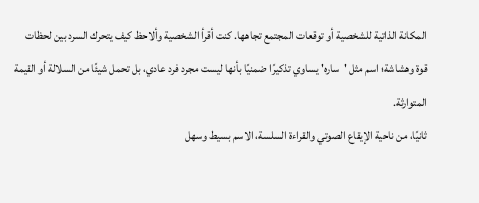المكانة الذاتية للشخصية أو توقعات المجتمع تجاهها. كنت أقرأ الشخصية وألاحظ كيف يتحرك السرد بين لحظات قوة وهشاشة؛ اسم مثل 'ساره' يساوي تذكيرًا ضمنيًا بأنها ليست مجرد فرد عادي، بل تحمل شيئًا من السلالة أو القيمة المتوارثة.
ثانيًا، من ناحية الإيقاع الصوتي والقراءة السلسة، الاسم بسيط وسهل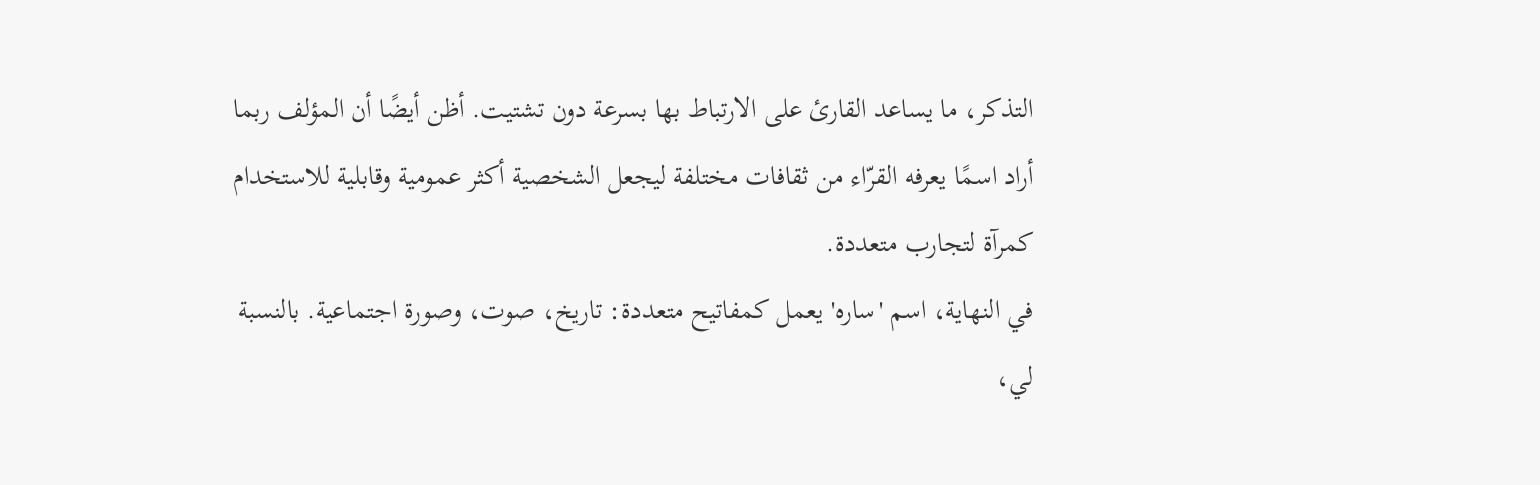التذكر، ما يساعد القارئ على الارتباط بها بسرعة دون تشتيت. أظن أيضًا أن المؤلف ربما أراد اسمًا يعرفه القرّاء من ثقافات مختلفة ليجعل الشخصية أكثر عمومية وقابلية للاستخدام كمرآة لتجارب متعددة.
في النهاية، اسم 'ساره' يعمل كمفاتيح متعددة: تاريخ، صوت، وصورة اجتماعية. بالنسبة لي،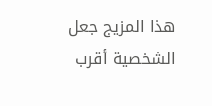هذا المزيج جعل الشخصية أقرب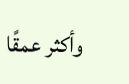وأكثر عمقًا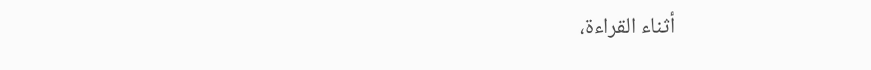أثناء القراءة،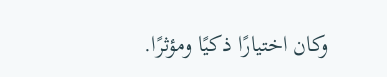وكان اختيارًا ذكيًا ومؤثرًا.